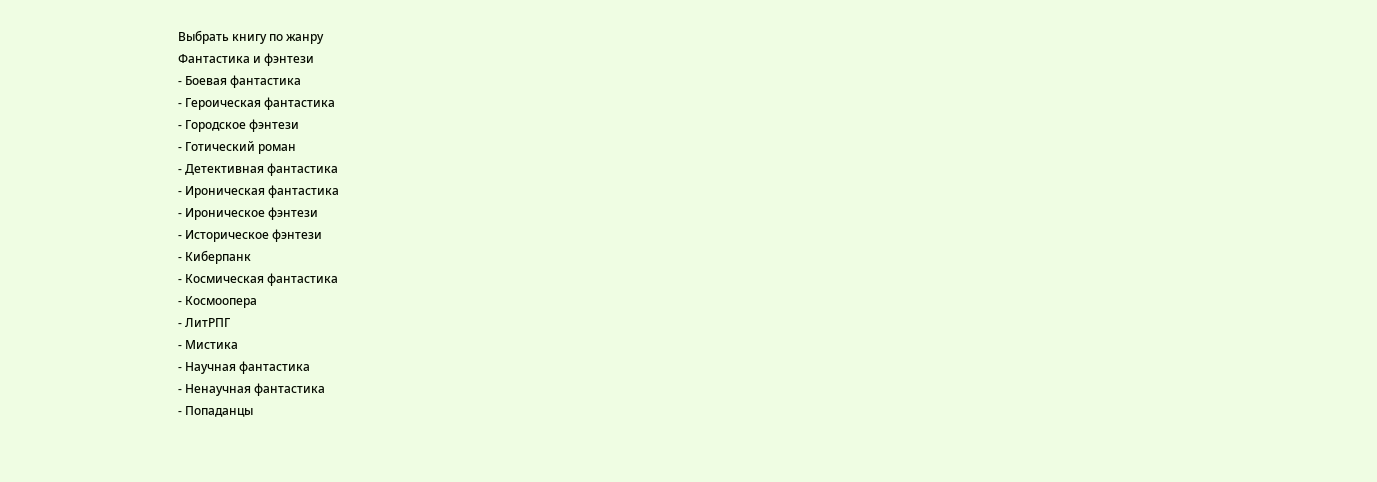Выбрать книгу по жанру
Фантастика и фэнтези
- Боевая фантастика
- Героическая фантастика
- Городское фэнтези
- Готический роман
- Детективная фантастика
- Ироническая фантастика
- Ироническое фэнтези
- Историческое фэнтези
- Киберпанк
- Космическая фантастика
- Космоопера
- ЛитРПГ
- Мистика
- Научная фантастика
- Ненаучная фантастика
- Попаданцы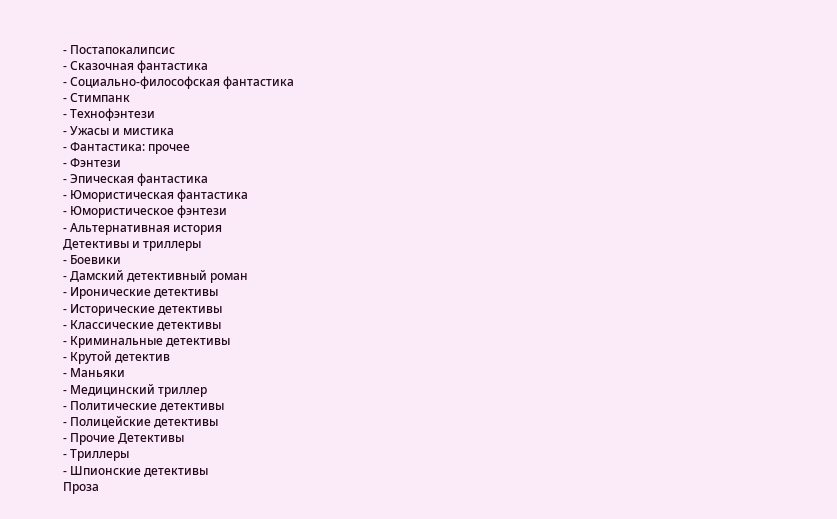- Постапокалипсис
- Сказочная фантастика
- Социально-философская фантастика
- Стимпанк
- Технофэнтези
- Ужасы и мистика
- Фантастика: прочее
- Фэнтези
- Эпическая фантастика
- Юмористическая фантастика
- Юмористическое фэнтези
- Альтернативная история
Детективы и триллеры
- Боевики
- Дамский детективный роман
- Иронические детективы
- Исторические детективы
- Классические детективы
- Криминальные детективы
- Крутой детектив
- Маньяки
- Медицинский триллер
- Политические детективы
- Полицейские детективы
- Прочие Детективы
- Триллеры
- Шпионские детективы
Проза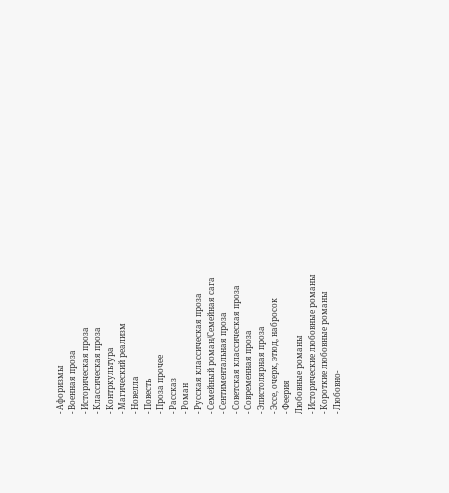- Афоризмы
- Военная проза
- Историческая проза
- Классическая проза
- Контркультура
- Магический реализм
- Новелла
- Повесть
- Проза прочее
- Рассказ
- Роман
- Русская классическая проза
- Семейный роман/Семейная сага
- Сентиментальная проза
- Советская классическая проза
- Современная проза
- Эпистолярная проза
- Эссе, очерк, этюд, набросок
- Феерия
Любовные романы
- Исторические любовные романы
- Короткие любовные романы
- Любовно-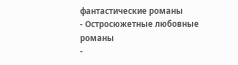фантастические романы
- Остросюжетные любовные романы
-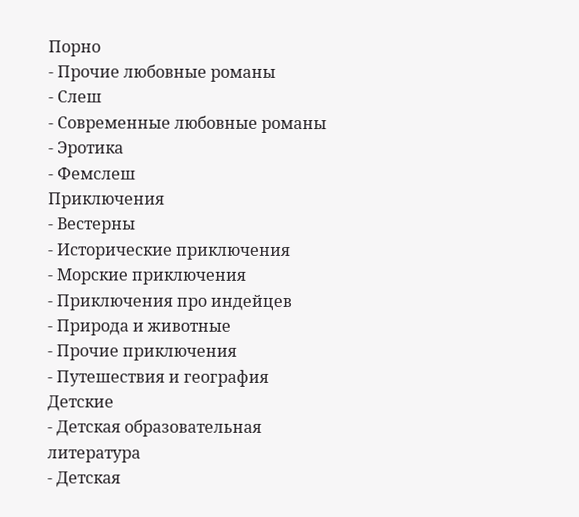Порно
- Прочие любовные романы
- Слеш
- Современные любовные романы
- Эротика
- Фемслеш
Приключения
- Вестерны
- Исторические приключения
- Морские приключения
- Приключения про индейцев
- Природа и животные
- Прочие приключения
- Путешествия и география
Детские
- Детская образовательная литература
- Детская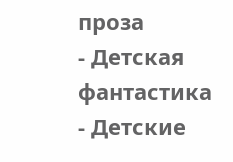проза
- Детская фантастика
- Детские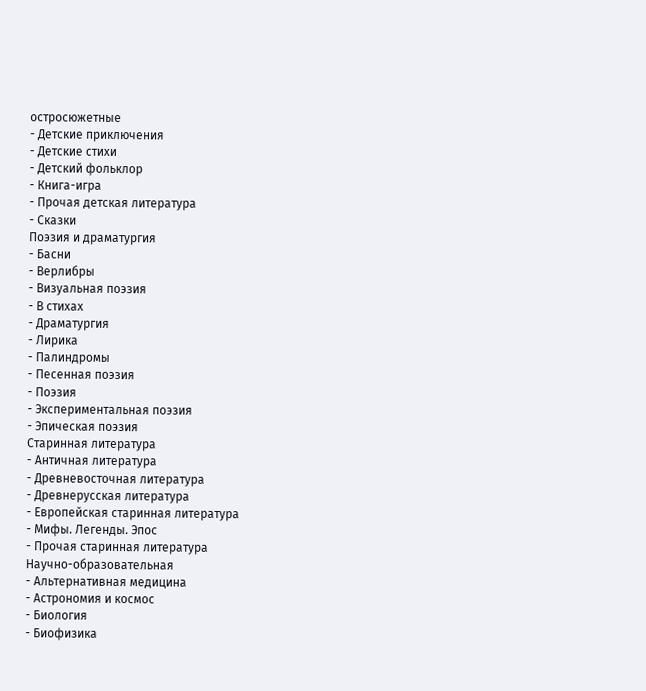остросюжетные
- Детские приключения
- Детские стихи
- Детский фольклор
- Книга-игра
- Прочая детская литература
- Сказки
Поэзия и драматургия
- Басни
- Верлибры
- Визуальная поэзия
- В стихах
- Драматургия
- Лирика
- Палиндромы
- Песенная поэзия
- Поэзия
- Экспериментальная поэзия
- Эпическая поэзия
Старинная литература
- Античная литература
- Древневосточная литература
- Древнерусская литература
- Европейская старинная литература
- Мифы. Легенды. Эпос
- Прочая старинная литература
Научно-образовательная
- Альтернативная медицина
- Астрономия и космос
- Биология
- Биофизика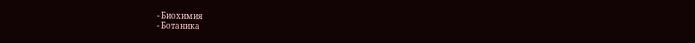- Биохимия
- Ботаника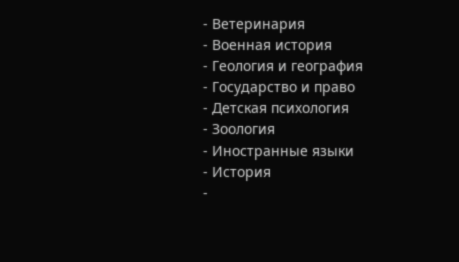- Ветеринария
- Военная история
- Геология и география
- Государство и право
- Детская психология
- Зоология
- Иностранные языки
- История
-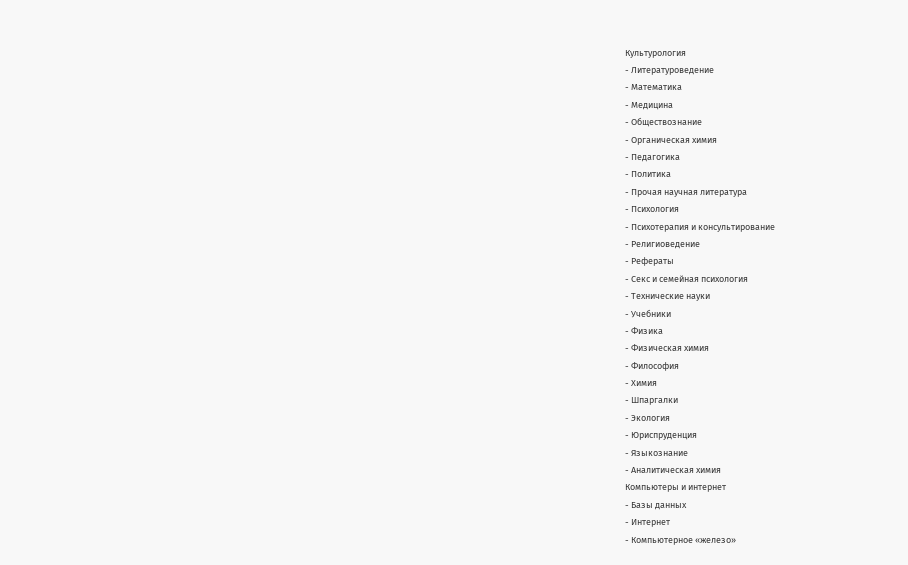Культурология
- Литературоведение
- Математика
- Медицина
- Обществознание
- Органическая химия
- Педагогика
- Политика
- Прочая научная литература
- Психология
- Психотерапия и консультирование
- Религиоведение
- Рефераты
- Секс и семейная психология
- Технические науки
- Учебники
- Физика
- Физическая химия
- Философия
- Химия
- Шпаргалки
- Экология
- Юриспруденция
- Языкознание
- Аналитическая химия
Компьютеры и интернет
- Базы данных
- Интернет
- Компьютерное «железо»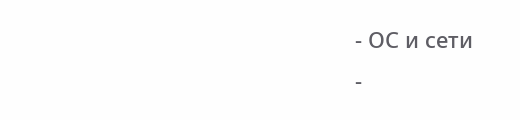- ОС и сети
-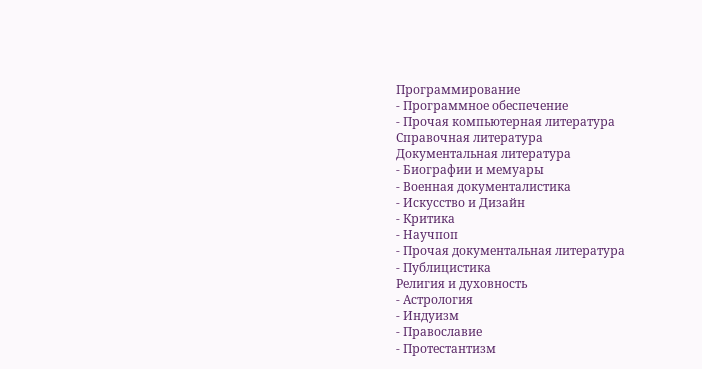Программирование
- Программное обеспечение
- Прочая компьютерная литература
Справочная литература
Документальная литература
- Биографии и мемуары
- Военная документалистика
- Искусство и Дизайн
- Критика
- Научпоп
- Прочая документальная литература
- Публицистика
Религия и духовность
- Астрология
- Индуизм
- Православие
- Протестантизм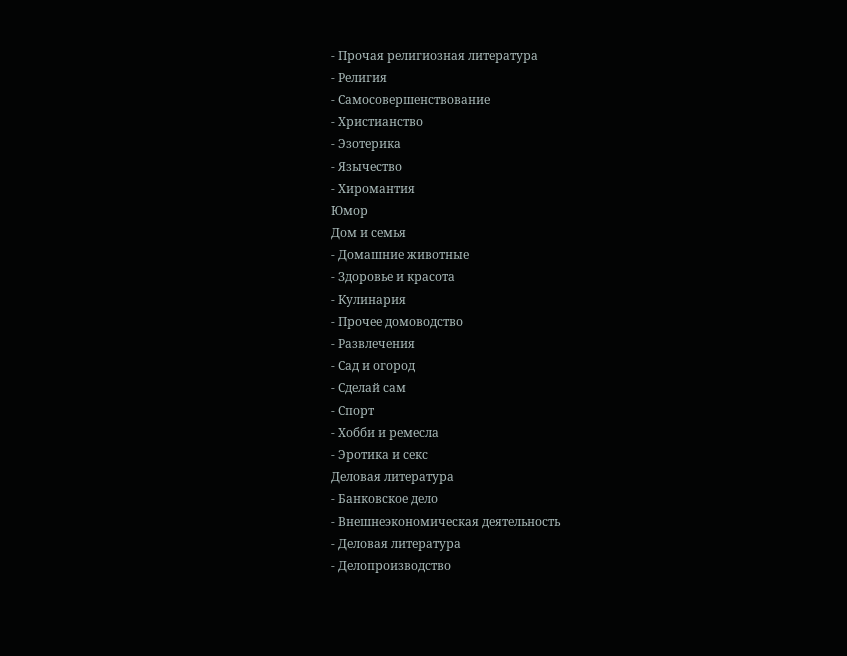- Прочая религиозная литература
- Религия
- Самосовершенствование
- Христианство
- Эзотерика
- Язычество
- Хиромантия
Юмор
Дом и семья
- Домашние животные
- Здоровье и красота
- Кулинария
- Прочее домоводство
- Развлечения
- Сад и огород
- Сделай сам
- Спорт
- Хобби и ремесла
- Эротика и секс
Деловая литература
- Банковское дело
- Внешнеэкономическая деятельность
- Деловая литература
- Делопроизводство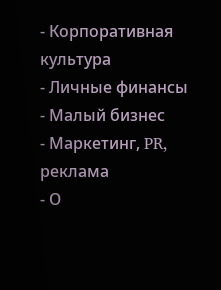- Корпоративная культура
- Личные финансы
- Малый бизнес
- Маркетинг, PR, реклама
- О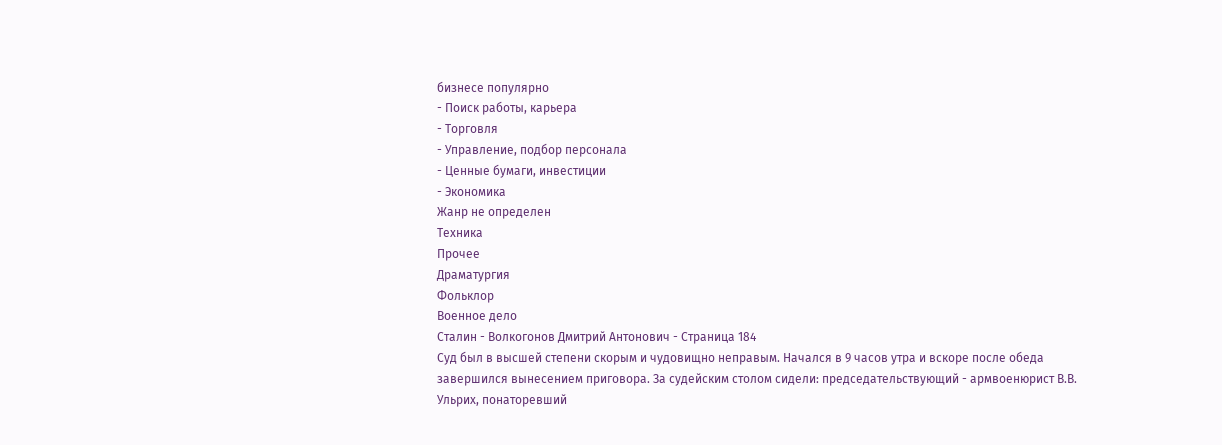бизнесе популярно
- Поиск работы, карьера
- Торговля
- Управление, подбор персонала
- Ценные бумаги, инвестиции
- Экономика
Жанр не определен
Техника
Прочее
Драматургия
Фольклор
Военное дело
Сталин - Волкогонов Дмитрий Антонович - Страница 184
Суд был в высшей степени скорым и чудовищно неправым. Начался в 9 часов утра и вскоре после обеда завершился вынесением приговора. За судейским столом сидели: председательствующий - армвоенюрист В.В. Ульрих, понаторевший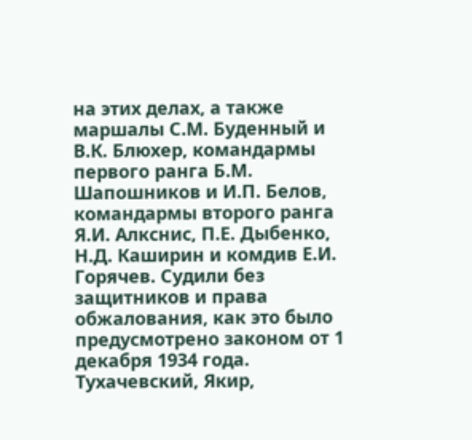на этих делах, а также маршалы С.М. Буденный и В.К. Блюхер, командармы первого ранга Б.М. Шапошников и И.П. Белов, командармы второго ранга Я.И. Алкснис, П.Е. Дыбенко, Н.Д. Каширин и комдив Е.И. Горячев. Судили без защитников и права обжалования, как это было предусмотрено законом от 1 декабря 1934 года.
Тухачевский, Якир,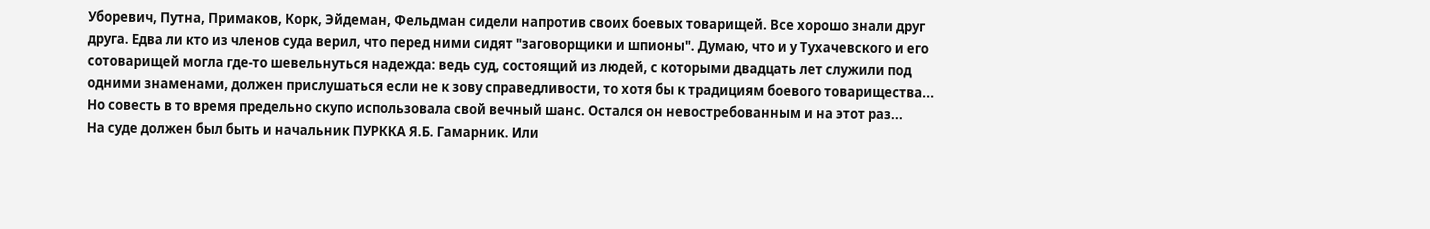Уборевич, Путна, Примаков, Корк, Эйдеман, Фельдман сидели напротив своих боевых товарищей. Все хорошо знали друг друга. Едва ли кто из членов суда верил, что перед ними сидят "заговорщики и шпионы". Думаю, что и у Тухачевского и его сотоварищей могла где-то шевельнуться надежда: ведь суд, состоящий из людей, с которыми двадцать лет служили под одними знаменами, должен прислушаться если не к зову справедливости, то хотя бы к традициям боевого товарищества... Но совесть в то время предельно скупо использовала свой вечный шанс. Остался он невостребованным и на этот раз...
На суде должен был быть и начальник ПУРККА Я.Б. Гамарник. Или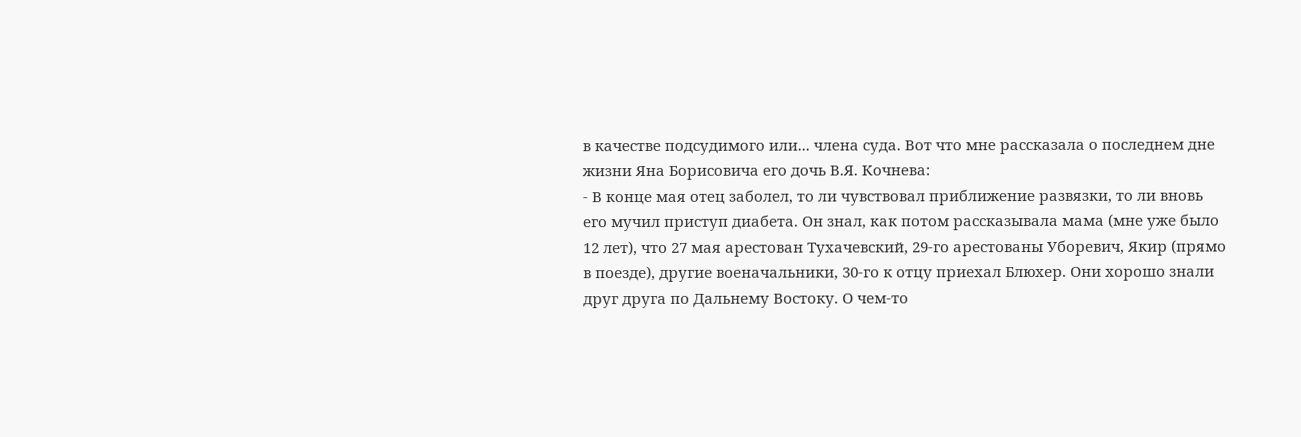в качестве подсудимого или... члена суда. Вот что мне рассказала о последнем дне жизни Яна Борисовича его дочь В.Я. Кочнева:
- В конце мая отец заболел, то ли чувствовал приближение развязки, то ли вновь его мучил приступ диабета. Он знал, как потом рассказывала мама (мне уже было 12 лет), что 27 мая арестован Тухачевский, 29-го арестованы Уборевич, Якир (прямо в поезде), другие военачальники, 30-го к отцу приехал Блюхер. Они хорошо знали друг друга по Дальнему Востоку. О чем-то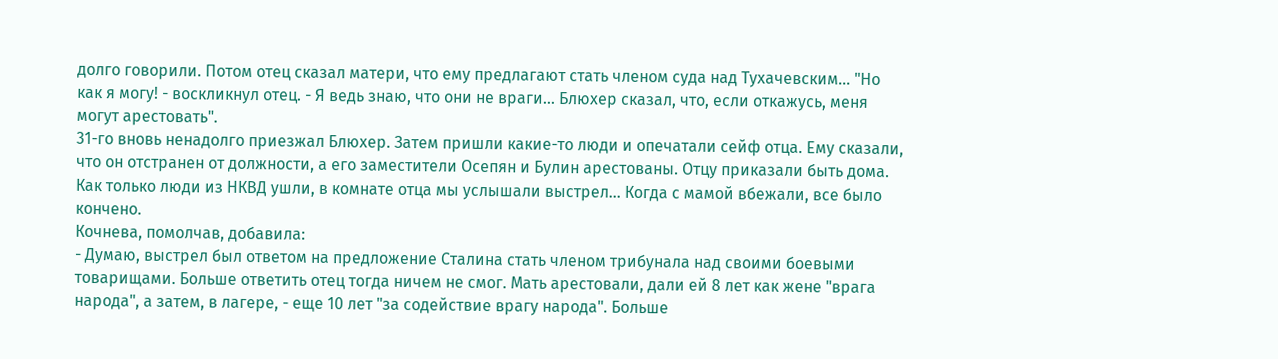долго говорили. Потом отец сказал матери, что ему предлагают стать членом суда над Тухачевским... "Но как я могу! - воскликнул отец. - Я ведь знаю, что они не враги... Блюхер сказал, что, если откажусь, меня могут арестовать".
31-го вновь ненадолго приезжал Блюхер. Затем пришли какие-то люди и опечатали сейф отца. Ему сказали, что он отстранен от должности, а его заместители Осепян и Булин арестованы. Отцу приказали быть дома. Как только люди из НКВД ушли, в комнате отца мы услышали выстрел... Когда с мамой вбежали, все было кончено.
Кочнева, помолчав, добавила:
- Думаю, выстрел был ответом на предложение Сталина стать членом трибунала над своими боевыми товарищами. Больше ответить отец тогда ничем не смог. Мать арестовали, дали ей 8 лет как жене "врага народа", а затем, в лагере, - еще 10 лет "за содействие врагу народа". Больше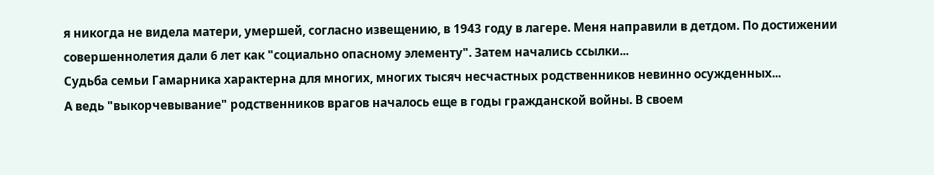я никогда не видела матери, умершей, согласно извещению, в 1943 году в лагере. Меня направили в детдом. По достижении совершеннолетия дали 6 лет как "социально опасному элементу". Затем начались ссылки...
Судьба семьи Гамарника характерна для многих, многих тысяч несчастных родственников невинно осужденных...
А ведь "выкорчевывание" родственников врагов началось еще в годы гражданской войны. В своем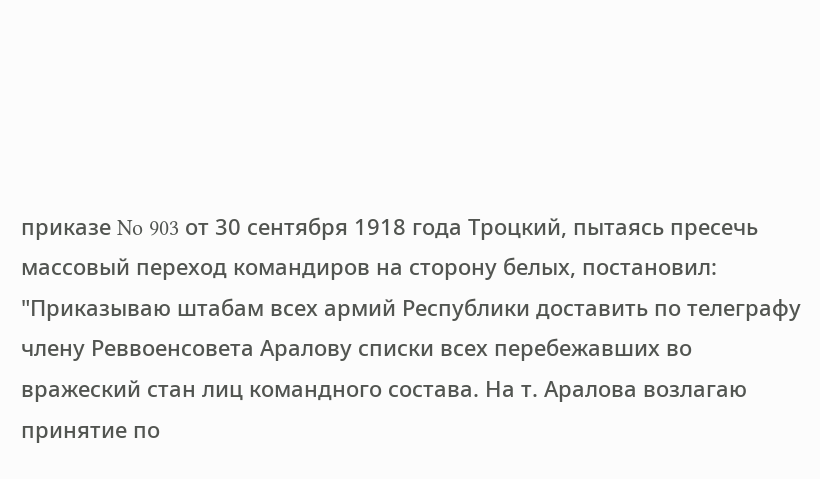приказе No 903 от 30 сентября 1918 года Троцкий, пытаясь пресечь массовый переход командиров на сторону белых, постановил:
"Приказываю штабам всех армий Республики доставить по телеграфу члену Реввоенсовета Аралову списки всех перебежавших во вражеский стан лиц командного состава. На т. Аралова возлагаю принятие по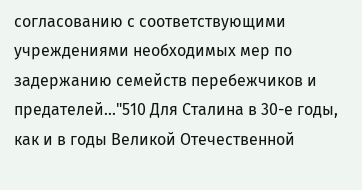согласованию с соответствующими учреждениями необходимых мер по задержанию семейств перебежчиков и предателей..."510 Для Сталина в 30-е годы, как и в годы Великой Отечественной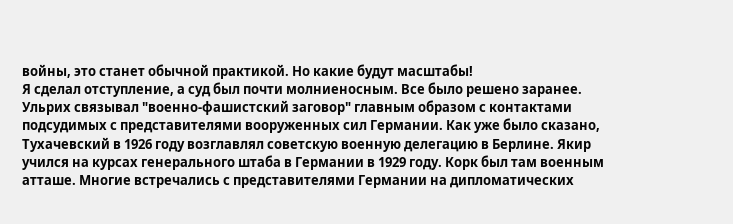войны, это станет обычной практикой. Но какие будут масштабы!
Я сделал отступление, а суд был почти молниеносным. Все было решено заранее. Ульрих связывал "военно-фашистский заговор" главным образом с контактами подсудимых с представителями вооруженных сил Германии. Как уже было сказано, Тухачевский в 1926 году возглавлял советскую военную делегацию в Берлине. Якир учился на курсах генерального штаба в Германии в 1929 году. Корк был там военным атташе. Многие встречались с представителями Германии на дипломатических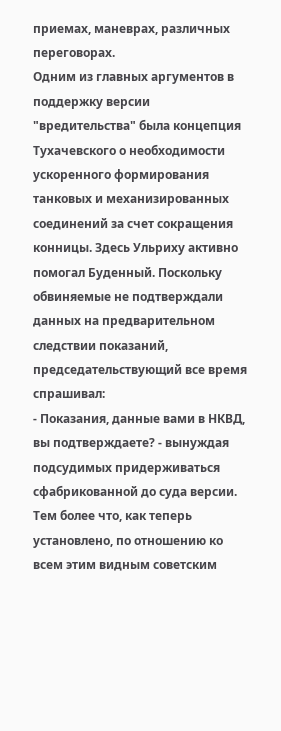приемах, маневрах, различных переговорах.
Одним из главных аргументов в поддержку версии "вредительства" была концепция Тухачевского о необходимости ускоренного формирования танковых и механизированных соединений за счет сокращения конницы. Здесь Ульриху активно помогал Буденный. Поскольку обвиняемые не подтверждали данных на предварительном следствии показаний, председательствующий все время спрашивал:
- Показания, данные вами в НКВД, вы подтверждаете? - вынуждая подсудимых придерживаться сфабрикованной до суда версии.
Тем более что, как теперь установлено, по отношению ко всем этим видным советским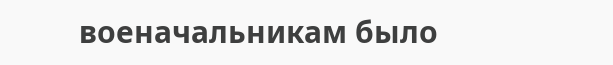военачальникам было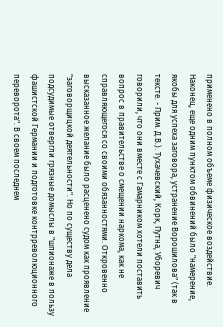применено в полном объеме физическое воздействие.
Наконец, еще одним пунктом обвинений было "намерение, якобы для успеха заговора, устранение Ворошилова" (так в тексте. - Прим. Д.В.). Тухачевский, Корк, Путна, Уборевич говорили, что они вместе с Гамарником хотели поставить вопрос в правительстве о смещении наркома, как не справляющегося со своими обязанностями. Откровенно высказанное желание было расценено судом как проявление "заговорщицкой деятельности". Но по существу дела подсудимые отвергли грязные домыслы в "шпионаже в пользу фашистской Германии и подготовке контрреволюционного переворота". В своем последнем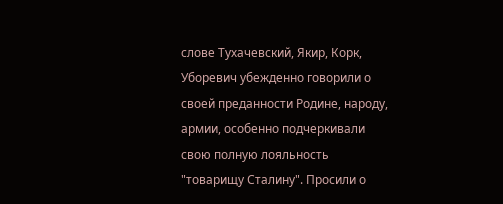слове Тухачевский, Якир, Корк, Уборевич убежденно говорили о своей преданности Родине, народу, армии, особенно подчеркивали свою полную лояльность "товарищу Сталину". Просили о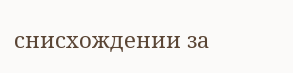снисхождении за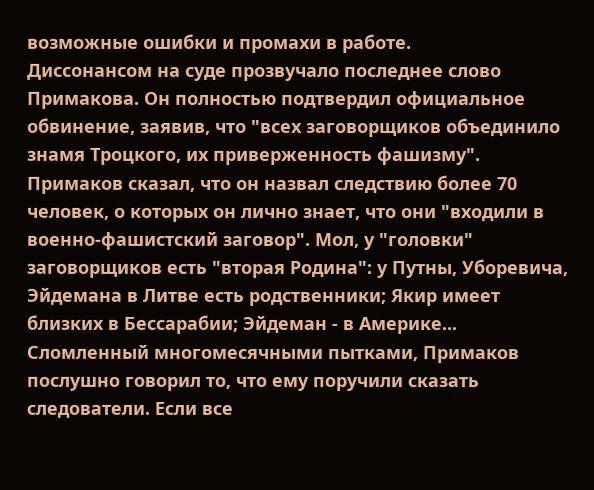возможные ошибки и промахи в работе.
Диссонансом на суде прозвучало последнее слово Примакова. Он полностью подтвердил официальное обвинение, заявив, что "всех заговорщиков объединило знамя Троцкого, их приверженность фашизму". Примаков сказал, что он назвал следствию более 70 человек, о которых он лично знает, что они "входили в военно-фашистский заговор". Мол, у "головки" заговорщиков есть "вторая Родина": у Путны, Уборевича, Эйдемана в Литве есть родственники; Якир имеет близких в Бессарабии; Эйдеман - в Америке... Сломленный многомесячными пытками, Примаков послушно говорил то, что ему поручили сказать следователи. Если все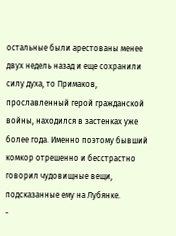остальные были арестованы менее двух недель назад и еще сохранили силу духа, то Примаков, прославленный герой гражданской войны, находился в застенках уже более года. Именно поэтому бывший комкор отрешенно и бесстрастно говорил чудовищные вещи, подсказанные ему на Лубянке.
-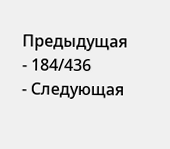Предыдущая
- 184/436
- Следующая